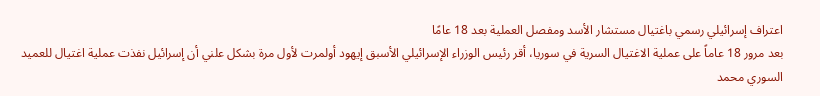اعتراف إسرائيلي رسمي باغتيال مستشار الأسد ومفصل العملية بعد 18 عامًا
بعد مرور 18 عاماً على عملية الاغتيال السرية في سوريا، أقر رئيس الوزراء الإسرائيلي الأسبق إيهود أولمرت لأول مرة بشكل علني أن إسرائيل نفذت عملية اغتيال للعميد السوري محمد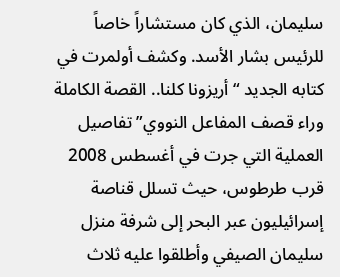سليمان، الذي كان مستشاراً خاصاً للرئيس بشار الأسد. وكشف أولمرت في كتابه الجديد “أريزونا كلنا.. القصة الكاملة وراء قصف المفاعل النووي” تفاصيل العملية التي جرت في أغسطس 2008 قرب طرطوس، حيث تسلل قناصة إسرائيليون عبر البحر إلى شرفة منزل سليمان الصيفي وأطلقوا عليه ثلاث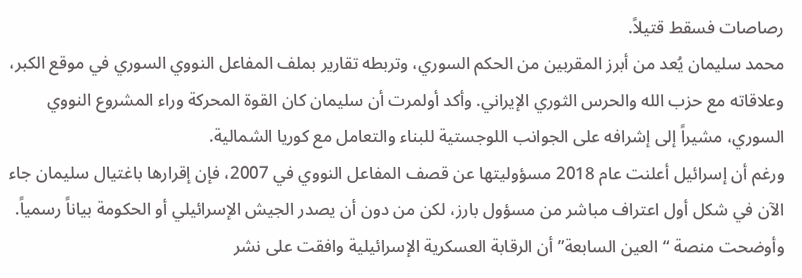رصاصات فسقط قتيلاً.
محمد سليمان يُعد من أبرز المقربين من الحكم السوري، وتربطه تقارير بملف المفاعل النووي السوري في موقع الكبر، وعلاقاته مع حزب الله والحرس الثوري الإيراني. وأكد أولمرت أن سليمان كان القوة المحركة وراء المشروع النووي السوري، مشيراً إلى إشرافه على الجوانب اللوجستية للبناء والتعامل مع كوريا الشمالية.
ورغم أن إسرائيل أعلنت عام 2018 مسؤوليتها عن قصف المفاعل النووي في 2007، فإن إقرارها باغتيال سليمان جاء الآن في شكل أول اعتراف مباشر من مسؤول بارز، لكن من دون أن يصدر الجيش الإسرائيلي أو الحكومة بياناً رسمياً. وأوضحت منصة “العين السابعة” أن الرقابة العسكرية الإسرائيلية وافقت على نشر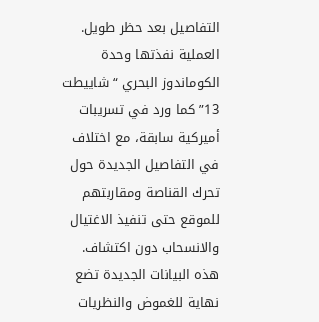التفاصيل بعد حظر طويل.
العملية نفذتها وحدة الكوماندوز البحري “شاييطت 13” كما ورد في تسريبات أميركية سابقة، مع اختلاف في التفاصيل الجديدة حول تحرك القناصة ومقاربتهم للموقع حتى تنفيذ الاغتيال والانسحاب دون اكتشاف.
هذه البيانات الجديدة تضع نهاية للغموض والنظريات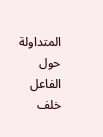المتداولة حول الفاعل خلف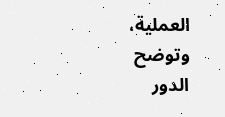العملية، وتوضح الدور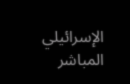الإسرائيلي المباشر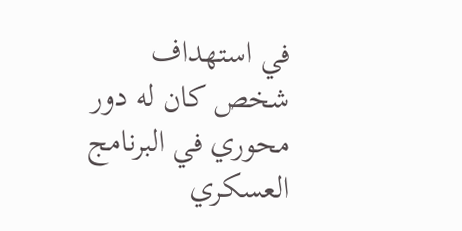في استهداف شخص كان له دور محوري في البرنامج العسكري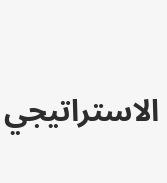الاستراتيجي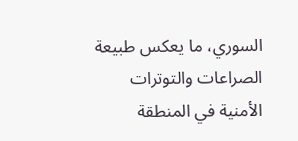السوري، ما يعكس طبيعة الصراعات والتوترات الأمنية في المنطقة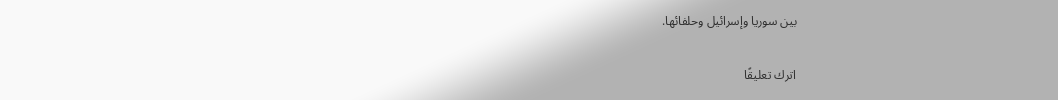بين سوريا وإسرائيل وحلفائها.

اترك تعليقًا